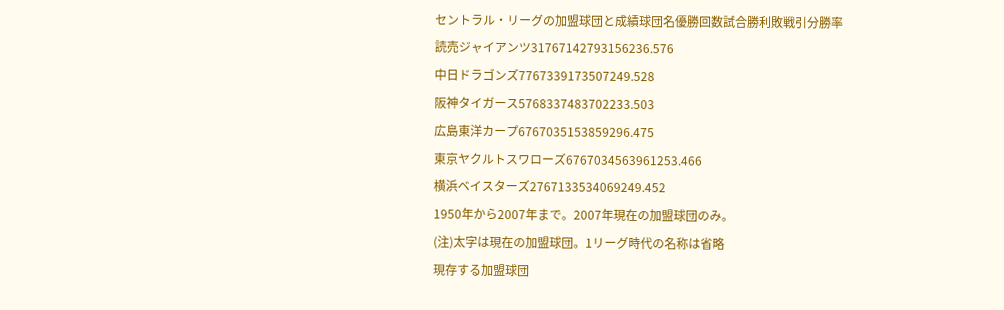セントラル・リーグの加盟球団と成績球団名優勝回数試合勝利敗戦引分勝率
読売ジャイアンツ31767142793156236.576
中日ドラゴンズ7767339173507249.528
阪神タイガース5768337483702233.503
広島東洋カープ6767035153859296.475
東京ヤクルトスワローズ6767034563961253.466
横浜ベイスターズ2767133534069249.452
1950年から2007年まで。2007年現在の加盟球団のみ。
(注)太字は現在の加盟球団。1リーグ時代の名称は省略
現存する加盟球団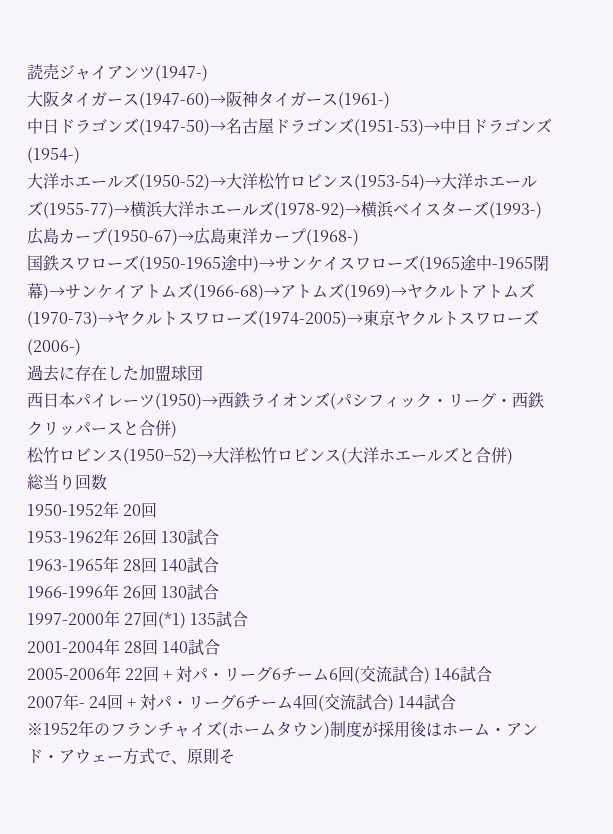読売ジャイアンツ(1947-)
大阪タイガース(1947-60)→阪神タイガース(1961-)
中日ドラゴンズ(1947-50)→名古屋ドラゴンズ(1951-53)→中日ドラゴンズ(1954-)
大洋ホエールズ(1950-52)→大洋松竹ロビンス(1953-54)→大洋ホエールズ(1955-77)→横浜大洋ホエールズ(1978-92)→横浜ベイスターズ(1993-)
広島カープ(1950-67)→広島東洋カープ(1968-)
国鉄スワローズ(1950-1965途中)→サンケイスワローズ(1965途中-1965閉幕)→サンケイアトムズ(1966-68)→アトムズ(1969)→ヤクルトアトムズ(1970-73)→ヤクルトスワローズ(1974-2005)→東京ヤクルトスワローズ(2006-)
過去に存在した加盟球団
西日本パイレーツ(1950)→西鉄ライオンズ(パシフィック・リーグ・西鉄クリッパースと合併)
松竹ロビンス(1950−52)→大洋松竹ロビンス(大洋ホエールズと合併)
総当り回数
1950-1952年 20回
1953-1962年 26回 130試合
1963-1965年 28回 140試合
1966-1996年 26回 130試合
1997-2000年 27回(*1) 135試合
2001-2004年 28回 140試合
2005-2006年 22回 + 対パ・リーグ6チーム6回(交流試合) 146試合
2007年- 24回 + 対パ・リーグ6チーム4回(交流試合) 144試合
※1952年のフランチャイズ(ホームタウン)制度が採用後はホーム・アンド・アウェー方式で、原則そ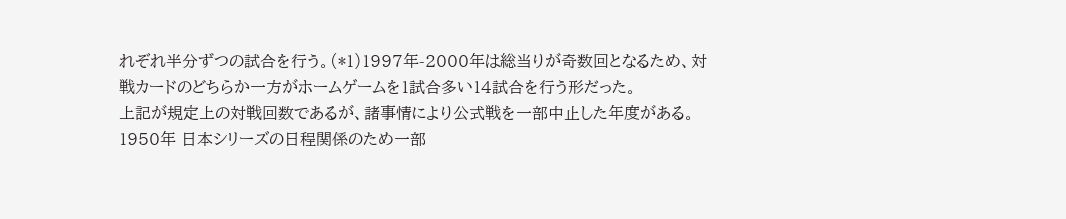れぞれ半分ずつの試合を行う。(*1)1997年-2000年は総当りが奇数回となるため、対戦カードのどちらか一方がホームゲームを1試合多い14試合を行う形だった。
上記が規定上の対戦回数であるが、諸事情により公式戦を一部中止した年度がある。
1950年 日本シリーズの日程関係のため一部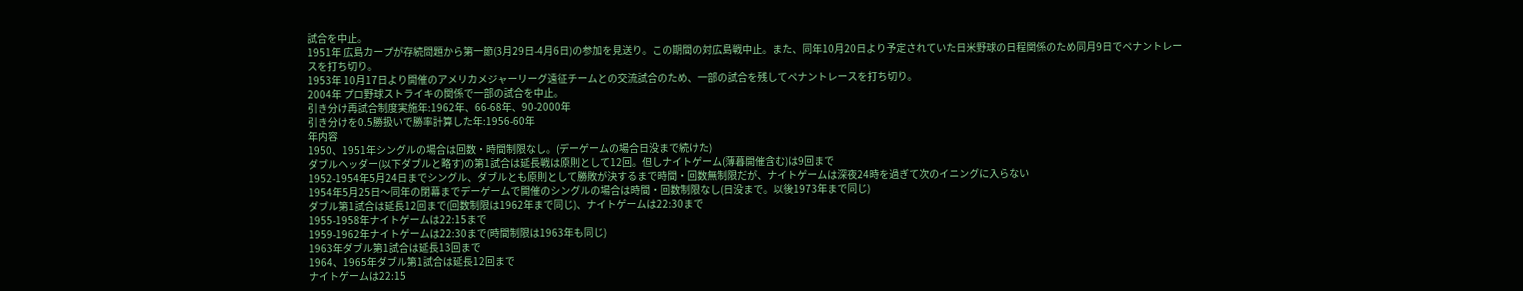試合を中止。
1951年 広島カープが存続問題から第一節(3月29日-4月6日)の参加を見送り。この期間の対広島戦中止。また、同年10月20日より予定されていた日米野球の日程関係のため同月9日でペナントレースを打ち切り。
1953年 10月17日より開催のアメリカメジャーリーグ遠征チームとの交流試合のため、一部の試合を残してペナントレースを打ち切り。
2004年 プロ野球ストライキの関係で一部の試合を中止。
引き分け再試合制度実施年:1962年、66-68年、90-2000年
引き分けを0.5勝扱いで勝率計算した年:1956-60年
年内容
1950、1951年シングルの場合は回数・時間制限なし。(デーゲームの場合日没まで続けた)
ダブルヘッダー(以下ダブルと略す)の第1試合は延長戦は原則として12回。但しナイトゲーム(薄暮開催含む)は9回まで
1952-1954年5月24日までシングル、ダブルとも原則として勝敗が決するまで時間・回数無制限だが、ナイトゲームは深夜24時を過ぎて次のイニングに入らない
1954年5月25日〜同年の閉幕までデーゲームで開催のシングルの場合は時間・回数制限なし(日没まで。以後1973年まで同じ)
ダブル第1試合は延長12回まで(回数制限は1962年まで同じ)、ナイトゲームは22:30まで
1955-1958年ナイトゲームは22:15まで
1959-1962年ナイトゲームは22:30まで(時間制限は1963年も同じ)
1963年ダブル第1試合は延長13回まで
1964、1965年ダブル第1試合は延長12回まで
ナイトゲームは22:15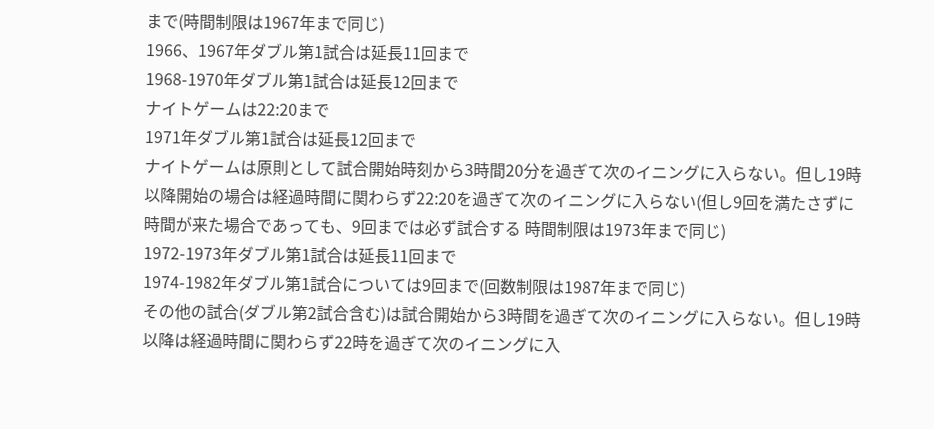まで(時間制限は1967年まで同じ)
1966、1967年ダブル第1試合は延長11回まで
1968-1970年ダブル第1試合は延長12回まで
ナイトゲームは22:20まで
1971年ダブル第1試合は延長12回まで
ナイトゲームは原則として試合開始時刻から3時間20分を過ぎて次のイニングに入らない。但し19時以降開始の場合は経過時間に関わらず22:20を過ぎて次のイニングに入らない(但し9回を満たさずに時間が来た場合であっても、9回までは必ず試合する 時間制限は1973年まで同じ)
1972-1973年ダブル第1試合は延長11回まで
1974-1982年ダブル第1試合については9回まで(回数制限は1987年まで同じ)
その他の試合(ダブル第2試合含む)は試合開始から3時間を過ぎて次のイニングに入らない。但し19時以降は経過時間に関わらず22時を過ぎて次のイニングに入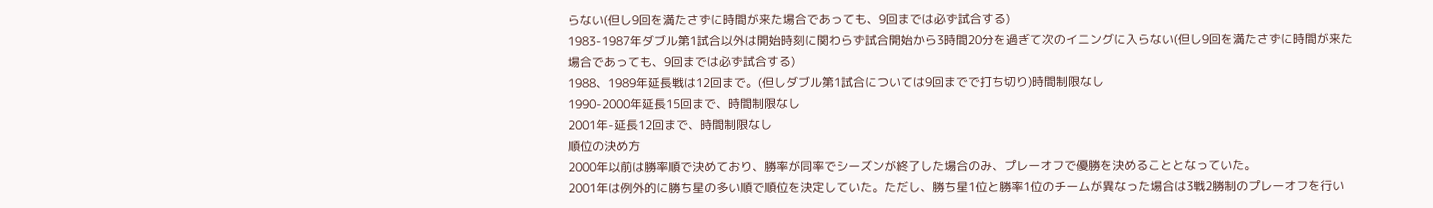らない(但し9回を満たさずに時間が来た場合であっても、9回までは必ず試合する)
1983-1987年ダブル第1試合以外は開始時刻に関わらず試合開始から3時間20分を過ぎて次のイニングに入らない(但し9回を満たさずに時間が来た場合であっても、9回までは必ず試合する)
1988、1989年延長戦は12回まで。(但しダブル第1試合については9回までで打ち切り)時間制限なし
1990-2000年延長15回まで、時間制限なし
2001年-延長12回まで、時間制限なし
順位の決め方
2000年以前は勝率順で決めており、勝率が同率でシーズンが終了した場合のみ、プレーオフで優勝を決めることとなっていた。
2001年は例外的に勝ち星の多い順で順位を決定していた。ただし、勝ち星1位と勝率1位のチームが異なった場合は3戦2勝制のプレーオフを行い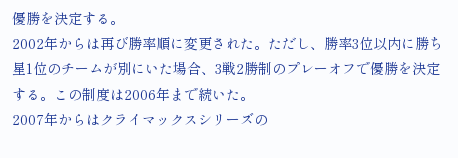優勝を決定する。
2002年からは再び勝率順に変更された。ただし、勝率3位以内に勝ち星1位のチームが別にいた場合、3戦2勝制のプレーオフで優勝を決定する。この制度は2006年まで続いた。
2007年からはクライマックスシリーズの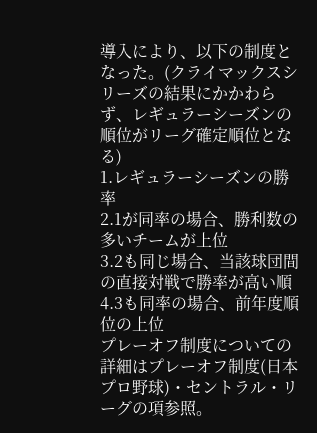導入により、以下の制度となった。(クライマックスシリーズの結果にかかわらず、レギュラーシーズンの順位がリーグ確定順位となる)
1.レギュラーシーズンの勝率
2.1が同率の場合、勝利数の多いチームが上位
3.2も同じ場合、当該球団間の直接対戦で勝率が高い順
4.3も同率の場合、前年度順位の上位
プレーオフ制度についての詳細はプレーオフ制度(日本プロ野球)・セントラル・リーグの項参照。